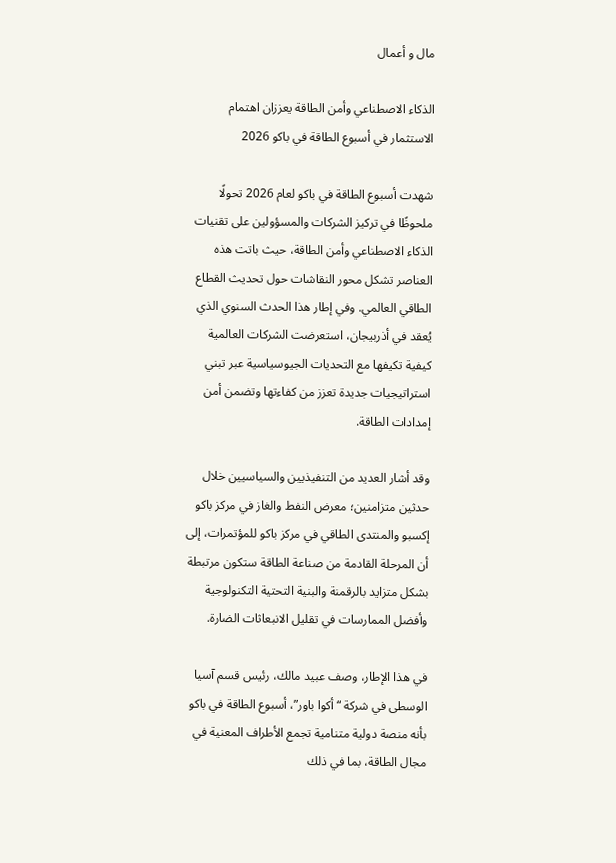مال و أعمال

الذكاء الاصطناعي وأمن الطاقة يعززان اهتمام الاستثمار في أسبوع الطاقة في باكو 2026

شهدت أسبوع الطاقة في باكو لعام 2026 تحولًا ملحوظًا في تركيز الشركات والمسؤولين على تقنيات الذكاء الاصطناعي وأمن الطاقة، حيث باتت هذه العناصر تشكل محور النقاشات حول تحديث القطاع الطاقي العالمي. وفي إطار هذا الحدث السنوي الذي يُعقد في أذربيجان، استعرضت الشركات العالمية كيفية تكيفها مع التحديات الجيوسياسية عبر تبني استراتيجيات جديدة تعزز من كفاءتها وتضمن أمن إمدادات الطاقة.

وقد أشار العديد من التنفيذيين والسياسيين خلال حدثين متزامنين؛ معرض النفط والغاز في مركز باكو إكسبو والمنتدى الطاقي في مركز باكو للمؤتمرات، إلى أن المرحلة القادمة من صناعة الطاقة ستكون مرتبطة بشكل متزايد بالرقمنة والبنية التحتية التكنولوجية وأفضل الممارسات في تقليل الانبعاثات الضارة.

في هذا الإطار، وصف عبيد مالك، رئيس قسم آسيا الوسطى في شركة “أكوا باور”، أسبوع الطاقة في باكو بأنه منصة دولية متنامية تجمع الأطراف المعنية في مجال الطاقة، بما في ذلك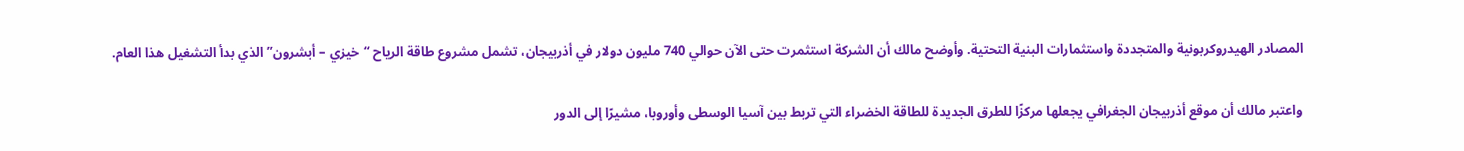المصادر الهيدروكربونية والمتجددة واستثمارات البنية التحتية. وأوضح مالك أن الشركة استثمرت حتى الآن حوالي 740 مليون دولار في أذربيجان، تشمل مشروع طاقة الرياح “خيزي – أبشرون” الذي بدأ التشغيل هذا العام.

واعتبر مالك أن موقع أذربيجان الجغرافي يجعلها مركزًا للطرق الجديدة للطاقة الخضراء التي تربط بين آسيا الوسطى وأوروبا، مشيرًا إلى الدور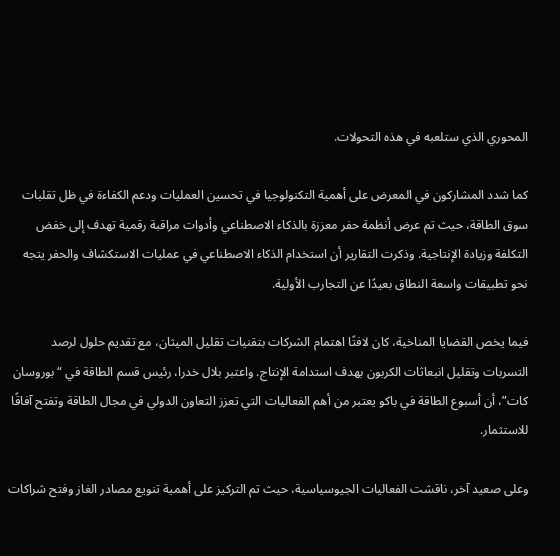المحوري الذي ستلعبه في هذه التحولات.

كما شدد المشاركون في المعرض على أهمية التكنولوجيا في تحسين العمليات ودعم الكفاءة في ظل تقلبات سوق الطاقة، حيث تم عرض أنظمة حفر معززة بالذكاء الاصطناعي وأدوات مراقبة رقمية تهدف إلى خفض التكلفة وزيادة الإنتاجية. وذكرت التقارير أن استخدام الذكاء الاصطناعي في عمليات الاستكشاف والحفر يتجه نحو تطبيقات واسعة النطاق بعيدًا عن التجارب الأولية.

فيما يخص القضايا المناخية، كان لافتًا اهتمام الشركات بتقنيات تقليل الميثان، مع تقديم حلول لرصد التسربات وتقليل انبعاثات الكربون بهدف استدامة الإنتاج. واعتبر بلال خدرا، رئيس قسم الطاقة في “بوروسان كات”، أن أسبوع الطاقة في باكو يعتبر من أهم الفعاليات التي تعزز التعاون الدولي في مجال الطاقة وتفتح آفاقًا للاستثمار.

وعلى صعيد آخر، ناقشت الفعاليات الجيوسياسية، حيث تم التركيز على أهمية تنويع مصادر الغاز وفتح شراكات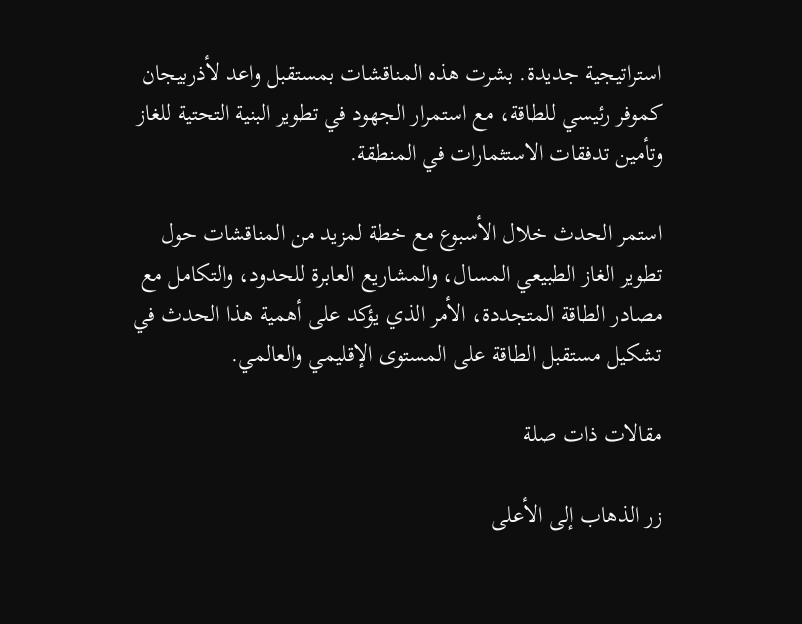استراتيجية جديدة. بشرت هذه المناقشات بمستقبل واعد لأذربيجان كموفر رئيسي للطاقة، مع استمرار الجهود في تطوير البنية التحتية للغاز وتأمين تدفقات الاستثمارات في المنطقة.

استمر الحدث خلال الأسبوع مع خطة لمزيد من المناقشات حول تطوير الغاز الطبيعي المسال، والمشاريع العابرة للحدود، والتكامل مع مصادر الطاقة المتجددة، الأمر الذي يؤكد على أهمية هذا الحدث في تشكيل مستقبل الطاقة على المستوى الإقليمي والعالمي.

مقالات ذات صلة

زر الذهاب إلى الأعلى